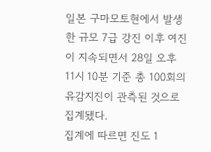일본 구마모토현에서 발생한 규모 7급 강진 이후 여진이 지속되면서 28일 오후 11시 10분 기준 총 100회의 유감지진이 관측된 것으로 집계됐다.
집계에 따르면 진도 1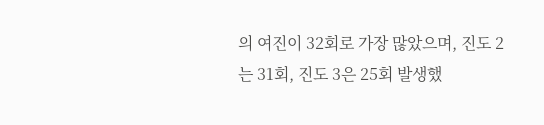의 여진이 32회로 가장 많았으며, 진도 2는 31회, 진도 3은 25회 발생했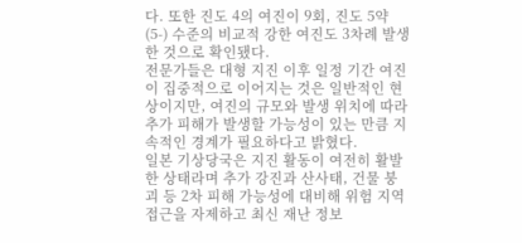다. 또한 진도 4의 여진이 9회, 진도 5약(5-) 수준의 비교적 강한 여진도 3차례 발생한 것으로 확인됐다.
전문가들은 대형 지진 이후 일정 기간 여진이 집중적으로 이어지는 것은 일반적인 현상이지만, 여진의 규모와 발생 위치에 따라 추가 피해가 발생할 가능성이 있는 만큼 지속적인 경계가 필요하다고 밝혔다.
일본 기상당국은 지진 활동이 여전히 활발한 상태라며 추가 강진과 산사태, 건물 붕괴 등 2차 피해 가능성에 대비해 위험 지역 접근을 자제하고 최신 재난 정보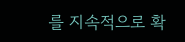를 지속적으로 확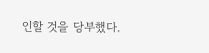인할 것을 당부했다.